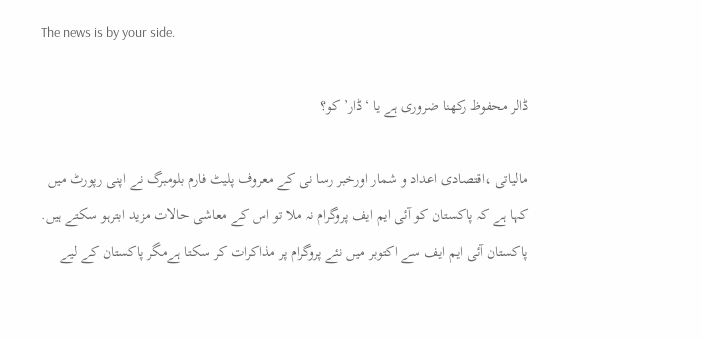The news is by your side.

ڈالر محفوظ رکھنا ضروری ہے یا ‘ڈار’ کو؟

مالیاتی ،اقتصادی اعداد و شمار اورخبر رسا نی کے معروف پلیٹ فارم بلومبرگ نے اپنی رپورٹ میں کہا ہے کہ پاکستان کو آئی ایم ایف پروگرام نہ ملا تو اس کے معاشی حالات مزید ابترہو سکتے ہیں. پاکستان آئی ایم ایف سے اکتوبر میں نئے پروگرام پر مذاکرات کر سکتا ہےمگر پاکستان کے لیے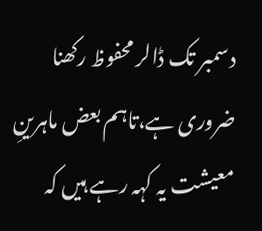دسمبر تک ڈالر محفوظ رکھنا ضروری ہے،تاہم بعض ماہرینِ معیشت یہ کہہ رہے ہیں کہ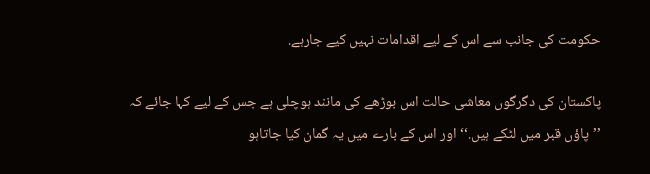حکومت کی جانب سے اس کے لیے اقدامات نہیں کیے جارہے.

پاکستان کی دگرگوں معاشی حالت اس بوڑھے کی مانند ہوچلی ہے جس کے لیے کہا جائے کہ ’’پاؤں قبر میں لٹکے ہیں.‘‘ اور اس کے بارے میں یہ گمان کیا جاتاہو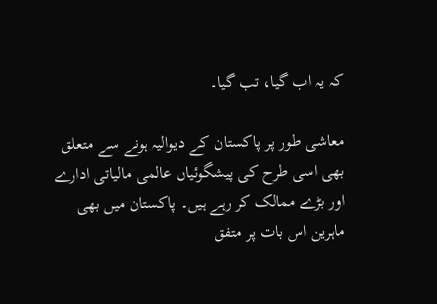کہ یہ اب گیا، تب گیا۔

معاشی طور پر پاکستان کے دیوالیہ ہونے سے متعلق بھی اسی طرح کی پیشگوئیاں عالمی مالیاتی ادارے اور بڑے ممالک کر رہے ہیں۔ پاکستان میں بھی ماہرین اس بات پر متفق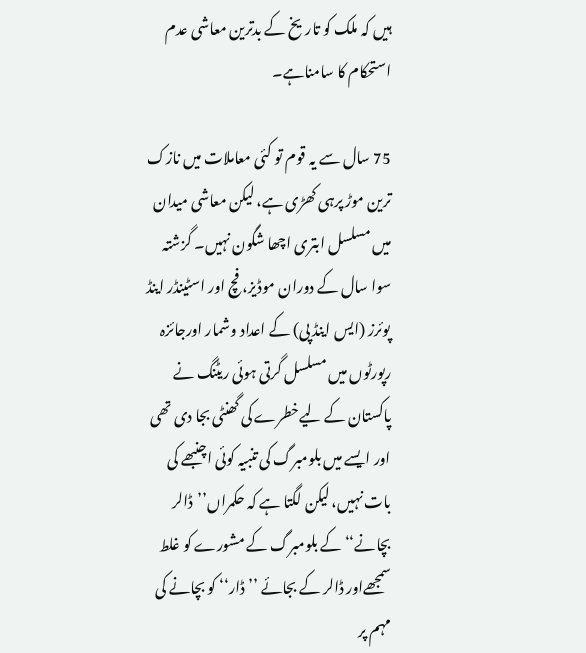ہیں کہ ملک کو تاریخ کے بدترین معاشی عدم استحکام کا سامناہے۔

75 سال سے یہ قوم تو کئی معاملات میں نازک ترین موڑ پرہی کھڑی ہے، لیکن معاشی میدان میں مسلسل ابتری اچھا شگون نہیں۔ گزشتہ سوا سال کے دوران موڈیز، فچ اور اسٹینڈر اینڈ پوئرز (ایس اینڈ پی) کے اعداد وشمار اورجائزہ رپورٹوں میں مسلسل گرتی ہوئی ریٹنگ نے پاکستان کے لیےخطرے کی گھنٹی بجا دی تھی اور ایسے میں بلومبرگ کی تنبیہ کوئی اچنبھے کی بات نہیں، لیکن لگتا ہے کہ حکمراں’’ڈالر بچانے‘‘ کے بلومبرگ کے مشورے کو غلط سمجھےاور ڈالر کے بجائے ’’ڈار‘‘ کو بچانے کی مہم پر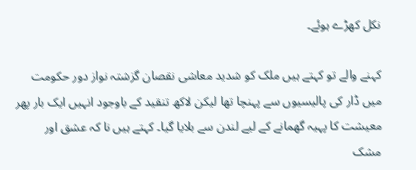نکل کھڑے ہوئے۔

کہنے والے تو کہتے ہیں ملک کو شدید معاشی نقصان گزشتہ نواز دور حکومت میں ڈار کی پالیسیوں سے پہنچا تھا لیکن لاکھ تنقید کے باوجود انہیں ایک بار پھر معیشت کا پہیہ گھمانے کے لیے لندن سے بلایا گیا۔ کہتے ہیں نا کہ عشق اور مشک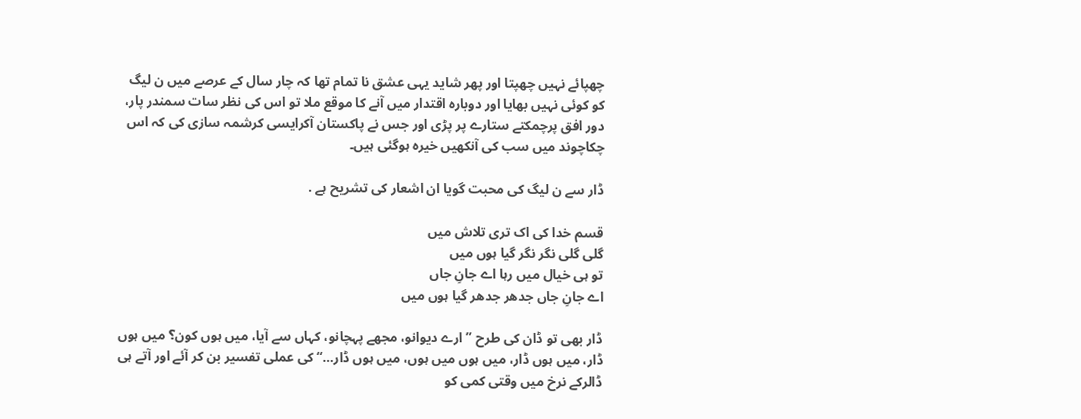چھپائے نہیں چھپتا اور پھر شاید یہی عشق نا تمام تھا کہ چار سال کے عرصے میں ن لیگ کو کوئی نہیں بھایا اور دوبارہ اقتدار میں آنے کا موقع ملا تو اس کی نظر سات سمندر پار، دور افق پرچمکتے ستارے پر پڑی اور جس نے پاکستان آکرایسی کرشمہ سازی کی کہ اس چکاچوند میں سب کی آنکھیں خیرہ ہوگئی ہیں۔

ڈار سے ن لیگ کی محبت گویا ان اشعار کی تشریح ہے .

قسم خدا کی اک تری تلاش میں
گلی گلی نگر نگر گیا ہوں میں
تو ہی خیال میں رہا اے جانِ جاں
اے جانِ جاں جدھر جدھر گیا ہوں میں

ڈار بھی تو ڈان کی طرح ’’ارے دیوانو، مجھے پہچانو، کہاں سے آیا، میں ہوں کون؟ میں ہوں ڈار، میں ہوں ڈار، میں ہوں میں ہوں، میں ہوں ڈار…‘‘ کی عملی تفسیر بن کر آئے اور آتے ہی ڈالرکے نرخ میں وقتی کمی کو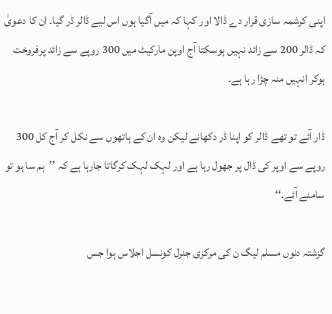اپنی کرشمہ سازی قرار دے ڈالا اور کہا کہ میں آگیا ہوں اس لیے ڈالر ڈر گیا۔ ان کا دعویٰ کہ ڈالر 200 سے زائد نہیں ہوسکتا آج اوپن مارکیٹ میں 300 روپے سے زائد پرفروخت ہوکر انہیں منہ چڑا رہا ہے۔

ڈار آئے تو تھے ڈالر کو اپنا ڈر دکھانے لیکن وہ ان کے ہاتھوں سے نکل کر آج کل 300 روپے سے اوپر کی ڈال پر جھول رہا ہے اور لہک لہک کرگاتا جارہا ہے کہ ’’ہم سا ہو تو سامنے آئے.‘‘

گزشتہ دنوں مسلم لیگ ن کی مرکزی جنرل کونسل اجلاس ہوا جس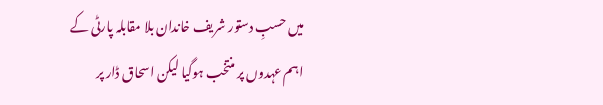میں حسبِ دستور شریف خاندان بلا مقابلہ پارٹی کے اہم عہدوں پر منتخب ہوگیا لیکن اسحاق ڈار پر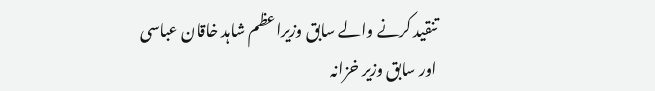تنقید کرنے والے سابق وزیراعظم شاہد خاقان عباسی اور سابق وزیر خزانہ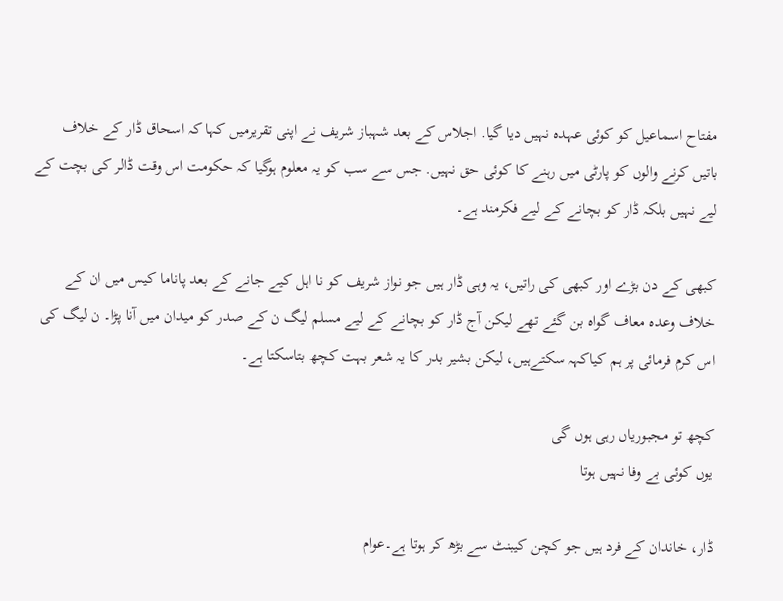مفتاح اسماعیل کو کوئی عہدہ نہیں دیا گیا. اجلاس کے بعد شہباز شریف نے اپنی تقریرمیں کہا کہ اسحاق ڈار کے خلاف باتیں کرنے والوں کو پارٹی میں رہنے کا کوئی حق نہیں. جس سے سب کو یہ معلوم ہوگیا کہ حکومت اس وقت ڈالر کی بچت کے لیے نہیں بلکہ ڈار کو بچانے کے لیے فکرمند ہے۔

کبھی کے دن بڑے اور کبھی کی راتیں، یہ وہی ڈار ہیں جو نواز شریف کو نا اہل کیے جانے کے بعد پاناما کیس میں ان کے خلاف وعدہ معاف گواہ بن گئے تھے لیکن آج ڈار کو بچانے کے لیے مسلم لیگ ن کے صدر کو میدان میں آنا پڑا۔ ن لیگ کی اس کرم فرمائی پر ہم کیاکہہ سکتےہیں، لیکن بشیر بدر کا یہ شعر بہت کچھ بتاسکتا ہے۔

کچھ تو مجبوریاں رہی ہوں گی
یوں کوئی بے وفا نہیں ہوتا

ڈار، خاندان کے فرد ہیں جو کچن کیبنٹ سے بڑھ کر ہوتا ہے۔عوام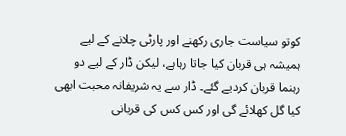کوتو سیاست جاری رکھنے اور پارٹی چلانے کے لیے ہمیشہ ہی قربان کیا جاتا رہاہے، لیکن ڈار کے لیے دو رہنما قربان کردیے گئے۔ ڈار سے یہ شریفانہ محبت ابھی کیا گل کھلائے گی اور کس کس کی قربانی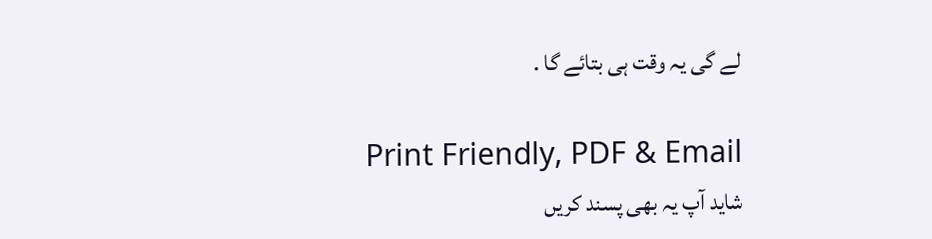لے گی یہ وقت ہی بتائے گا .

Print Friendly, PDF & Email
شاید آپ یہ بھی پسند کریں